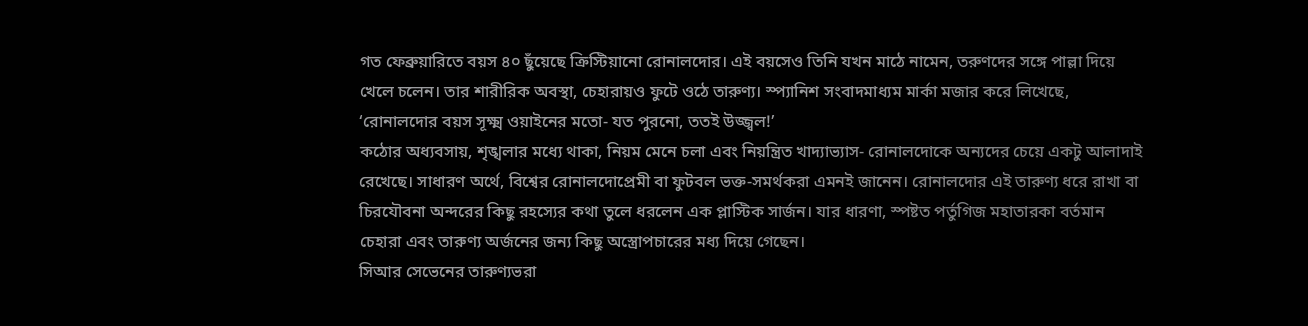গত ফেব্রুয়ারিতে বয়স ৪০ ছুঁয়েছে ক্রিস্টিয়ানো রোনালদোর। এই বয়সেও তিনি যখন মাঠে নামেন, তরুণদের সঙ্গে পাল্লা দিয়ে খেলে চলেন। তার শারীরিক অবস্থা, চেহারায়ও ফুটে ওঠে তারুণ্য। স্প্যানিশ সংবাদমাধ্যম মার্কা মজার করে লিখেছে, ‘রোনালদোর বয়স সূক্ষ্ম ওয়াইনের মতো- যত পুরনো, ততই উজ্জ্বল!’
কঠোর অধ্যবসায়, শৃঙ্খলার মধ্যে থাকা, নিয়ম মেনে চলা এবং নিয়ন্ত্রিত খাদ্যাভ্যাস- রোনালদোকে অন্যদের চেয়ে একটু আলাদাই রেখেছে। সাধারণ অর্থে, বিশ্বের রোনালদোপ্রেমী বা ফুটবল ভক্ত-সমর্থকরা এমনই জানেন। রোনালদোর এই তারুণ্য ধরে রাখা বা চিরযৌবনা অন্দরের কিছু রহস্যের কথা তুলে ধরলেন এক প্লাস্টিক সার্জন। যার ধারণা, স্পষ্টত পর্তুগিজ মহাতারকা বর্তমান চেহারা এবং তারুণ্য অর্জনের জন্য কিছু অস্ত্রোপচারের মধ্য দিয়ে গেছেন।
সিআর সেভেনের তারুণ্যভরা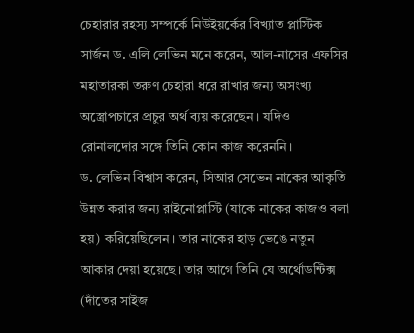চেহারার রহস্য সম্পর্কে নিউইয়র্কের বিখ্যাত প্লাস্টিক সার্জন ড. এলি লেভিন মনে করেন, আল-নাসের এফসির মহাতারকা তরুণ চেহারা ধরে রাখার জন্য অসংখ্য অস্ত্রোপচারে প্রচুর অর্থ ব্যয় করেছেন। যদিও রোনালদোর সঙ্গে তিনি কোন কাজ করেননি।
ড. লেভিন বিশ্বাস করেন, সিআর সেভেন নাকের আকৃতি উন্নত করার জন্য রাইনোপ্লাস্টি (যাকে নাকের কাজও বলা হয়) করিয়েছিলেন। তার নাকের হাড় ভেঙে নতুন আকার দেয়া হয়েছে। তার আগে তিনি যে অর্থোডন্টিক্স (দাঁতের সাইজ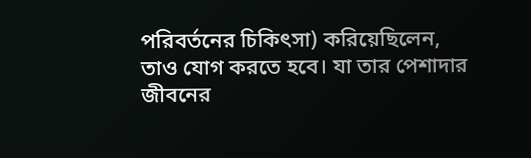পরিবর্তনের চিকিৎসা) করিয়েছিলেন, তাও যোগ করতে হবে। যা তার পেশাদার জীবনের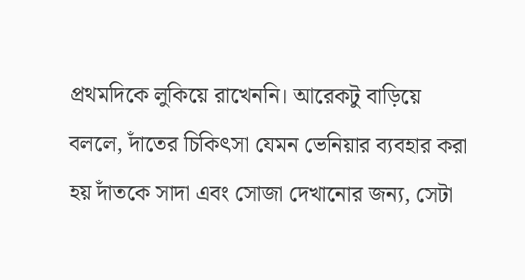প্রথমদিকে লুকিয়ে রাখেননি। আরেকটু বাড়িয়ে বললে, দাঁতের চিকিৎসা যেমন ভেনিয়ার ব্যবহার করা হয় দাঁতকে সাদা এবং সোজা দেখানোর জন্য, সেটা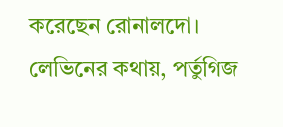করেছেন রোনালদো। লেভিনের কথায়, পর্তুগিজ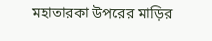মহাতারকা উপরের মাড়ির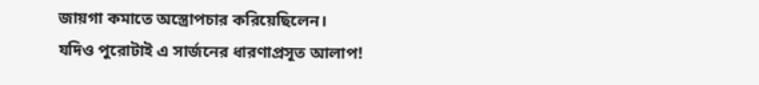জায়গা কমাতে অস্ত্রোপচার করিয়েছিলেন।
যদিও পুরোটাই এ সার্জনের ধারণাপ্রসূত আলাপ!